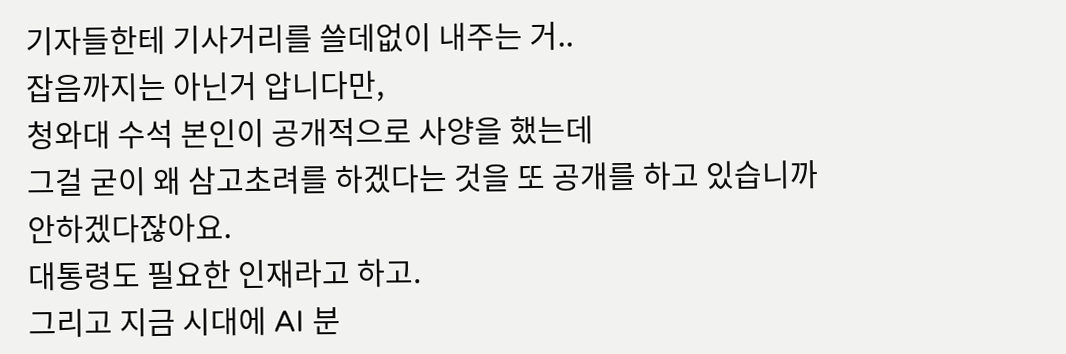기자들한테 기사거리를 쓸데없이 내주는 거..
잡음까지는 아닌거 압니다만,
청와대 수석 본인이 공개적으로 사양을 했는데
그걸 굳이 왜 삼고초려를 하겠다는 것을 또 공개를 하고 있습니까
안하겠다잖아요.
대통령도 필요한 인재라고 하고.
그리고 지금 시대에 AI 분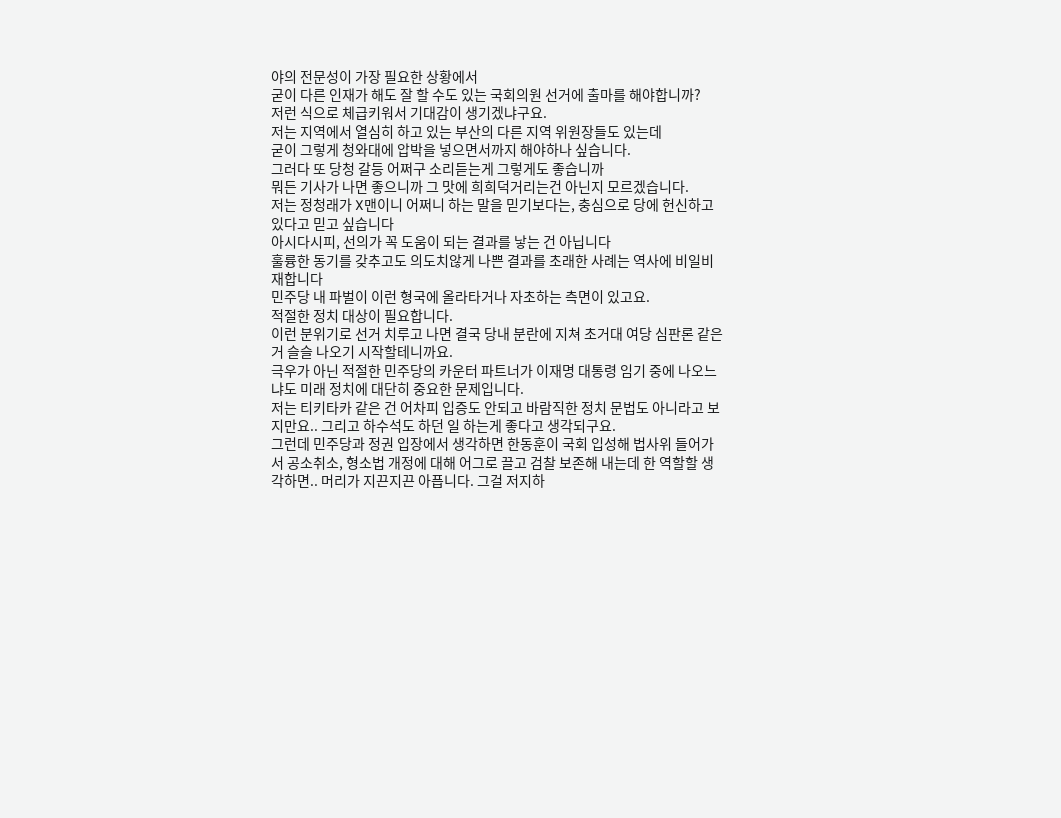야의 전문성이 가장 필요한 상황에서
굳이 다른 인재가 해도 잘 할 수도 있는 국회의원 선거에 출마를 해야합니까?
저런 식으로 체급키워서 기대감이 생기겠냐구요.
저는 지역에서 열심히 하고 있는 부산의 다른 지역 위원장들도 있는데
굳이 그렇게 청와대에 압박을 넣으면서까지 해야하나 싶습니다.
그러다 또 당청 갈등 어쩌구 소리듣는게 그렇게도 좋습니까
뭐든 기사가 나면 좋으니까 그 맛에 희희덕거리는건 아닌지 모르겠습니다.
저는 정청래가 X맨이니 어쩌니 하는 말을 믿기보다는, 충심으로 당에 헌신하고 있다고 믿고 싶습니다
아시다시피, 선의가 꼭 도움이 되는 결과를 낳는 건 아닙니다
훌륭한 동기를 갖추고도 의도치않게 나쁜 결과를 초래한 사례는 역사에 비일비재합니다
민주당 내 파벌이 이런 형국에 올라타거나 자초하는 측면이 있고요.
적절한 정치 대상이 필요합니다.
이런 분위기로 선거 치루고 나면 결국 당내 분란에 지쳐 초거대 여당 심판론 같은거 슬슬 나오기 시작할테니까요.
극우가 아닌 적절한 민주당의 카운터 파트너가 이재명 대통령 임기 중에 나오느냐도 미래 정치에 대단히 중요한 문제입니다.
저는 티키타카 같은 건 어차피 입증도 안되고 바람직한 정치 문법도 아니라고 보지만요.. 그리고 하수석도 하던 일 하는게 좋다고 생각되구요.
그런데 민주당과 정권 입장에서 생각하면 한동훈이 국회 입성해 법사위 들어가서 공소취소, 형소법 개정에 대해 어그로 끌고 검찰 보존해 내는데 한 역할할 생각하면.. 머리가 지끈지끈 아픕니다. 그걸 저지하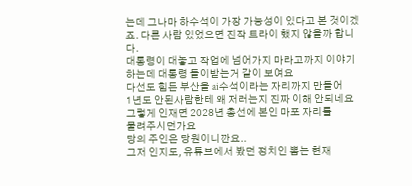는데 그나마 하수석이 가장 가능성이 있다고 본 것이겠죠. 다른 사람 있었으면 진작 트라이 했지 않을까 합니다.
대통령이 대놓고 작업에 넘어가지 마라고까지 이야기 하는데 대통령 들이받는거 같이 보여요
다선도 힘든 부산을 ai수석이라는 자리까지 만들어
1년도 안된사람한테 왜 저러는지 진짜 이해 안되네요
그렇게 인재면 2028년 총선에 본인 마포 자리를
물려주시던가요
당의 주인은 당원이니깐요..
그저 인지도, 유튜브에서 봤던 정치인 뽑는 현재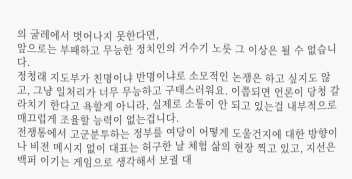의 굴레에서 벗어나지 못한다면,
앞으로는 부패하고 무능한 정치인의 거수기 노릇 그 이상은 될 수 없습니다.
정청래 지도부가 친명이냐 반명이냐로 소모적인 논쟁은 하고 싶지도 않고, 그냥 일처리가 너무 무능하고 구태스러워요. 이쯤되면 언론이 당청 갈라치기 한다고 욕할게 아니라, 실제로 소통이 안 되고 있는걸 내부적으로 매끄럽게 조율할 능력이 없는겁니다.
전쟁통에서 고군분투하는 정부를 여당이 어떻게 도울건지에 대한 방향이나 비전 메시지 없이 대표는 허구한 날 체험 삶의 현장 찍고 있고, 지선은 백퍼 이기는 게임으로 생각해서 보궐 대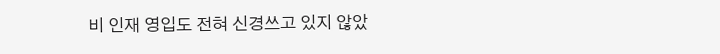비 인재 영입도 전혀 신경쓰고 있지 않았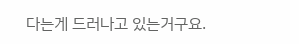다는게 드러나고 있는거구요.